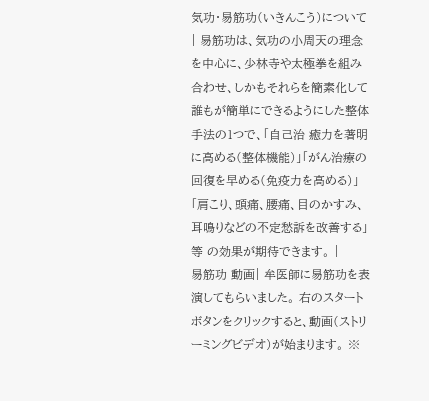気功・易筋功(いきんこう)について
| 易筋功は、気功の小周天の理念を中心に、少林寺や太極拳を組み合わせ、しかもそれらを簡素化して誰もが簡単にできるようにした整体手法の1つで、「自己治 癒力を著明に高める(整体機能)」「がん治療の回復を早める(免疫力を高める)」「肩こり、頭痛、腰痛、目のかすみ、耳鳴りなどの不定愁訴を改善する」等 の効果が期待できます。 |
易筋功 動画| 牟医師に易筋功を表演してもらいました。 右のスタートボタンをクリックすると、動画(ストリーミングビデオ)が始まります。 ※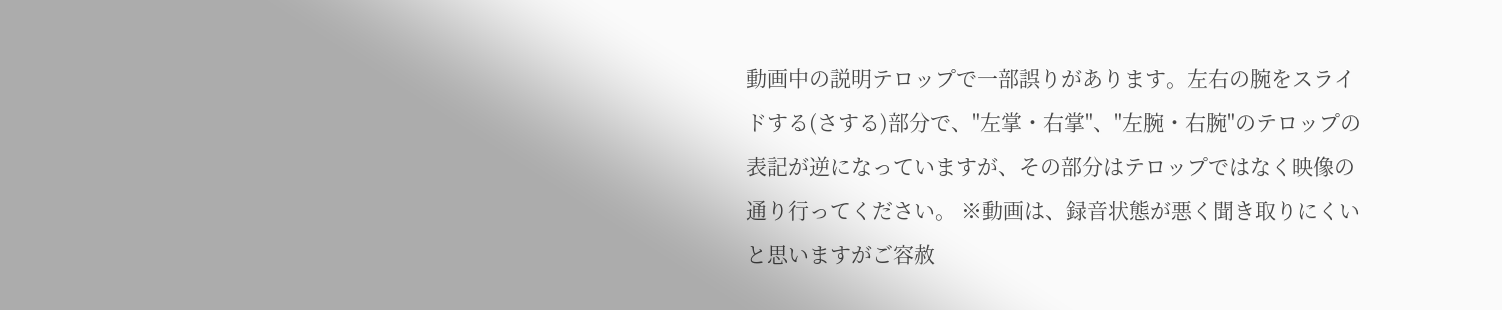動画中の説明テロップで一部誤りがあります。左右の腕をスライドする(さする)部分で、"左掌・右掌"、"左腕・右腕"のテロップの表記が逆になっていますが、その部分はテロップではなく映像の通り行ってください。 ※動画は、録音状態が悪く聞き取りにくいと思いますがご容赦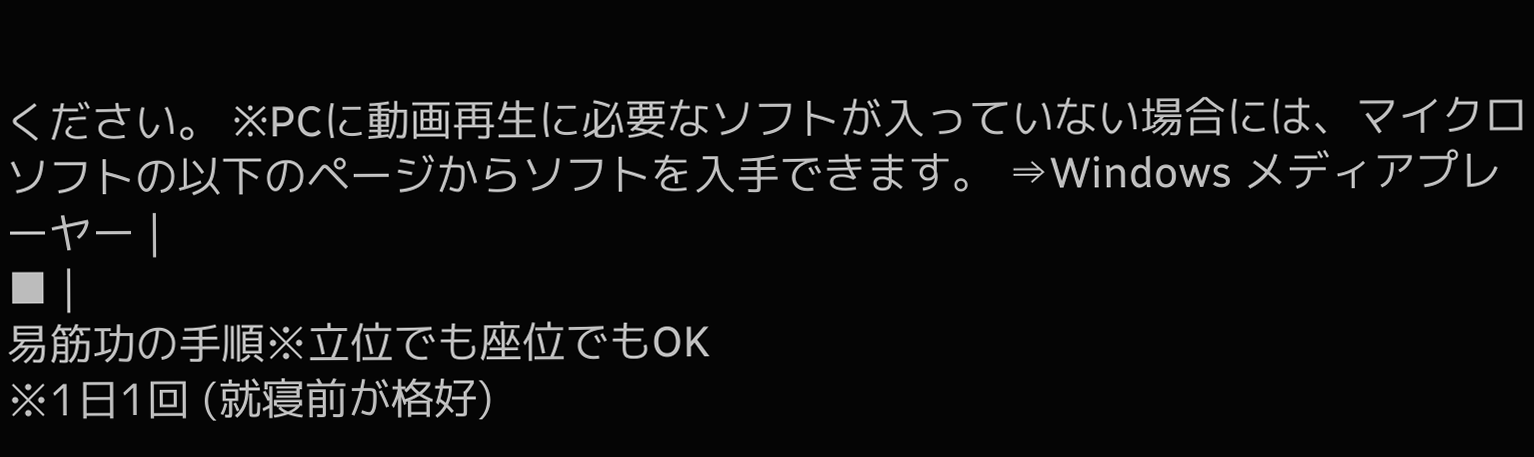ください。 ※PCに動画再生に必要なソフトが入っていない場合には、マイクロソフトの以下のページからソフトを入手できます。 ⇒Windows メディアプレーヤー |
■ |
易筋功の手順※立位でも座位でもOK
※1日1回 (就寝前が格好)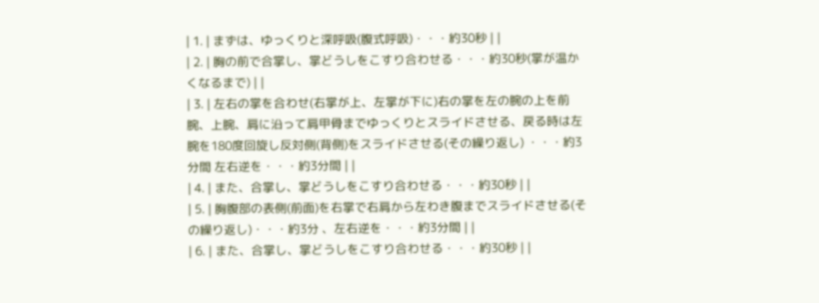| 1. | まずは、ゆっくりと深呼吸(腹式呼吸)・・・約30秒 | |
| 2. | 胸の前で合掌し、掌どうしをこすり合わせる・・・約30秒(掌が温かくなるまで) | |
| 3. | 左右の掌を合わせ(右掌が上、左掌が下に)右の掌を左の腕の上を前腕、上腕、肩に沿って肩甲骨までゆっくりとスライドさせる、戻る時は左腕を180度回旋し反対側(背側)をスライドさせる(その繰り返し) ・・・約3分間 左右逆を・・・約3分間 | |
| 4. | また、合掌し、掌どうしをこすり合わせる・・・約30秒 | |
| 5. | 胸腹部の表側(前面)を右掌で右肩から左わき腹までスライドさせる(その繰り返し)・・・約3分 、左右逆を・・・約3分間 | |
| 6. | また、合掌し、掌どうしをこすり合わせる・・・約30秒 | |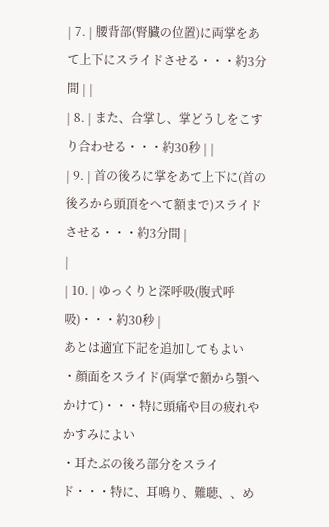| 7. | 腰背部(腎臓の位置)に両掌をあて上下にスライドさせる・・・約3分間 | |
| 8. | また、合掌し、掌どうしをこすり合わせる・・・約30秒 | |
| 9. | 首の後ろに掌をあて上下に(首の後ろから頭頂をへて額まで)スライドさせる・・・約3分間 |
|
| 10. | ゆっくりと深呼吸(腹式呼吸)・・・約30秒 |
あとは適宜下記を追加してもよい
・顔面をスライド(両掌で額から顎へかけて)・・・特に頭痛や目の疲れやかすみによい
・耳たぶの後ろ部分をスライド・・・特に、耳鳴り、難聴、、め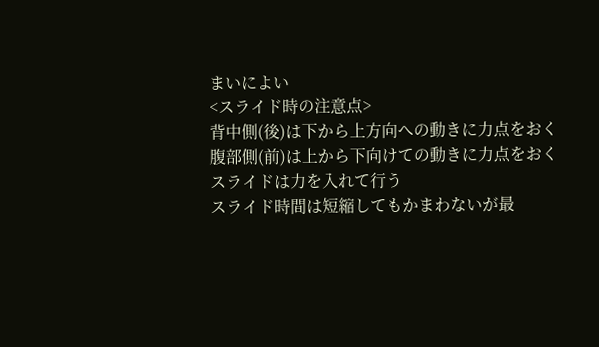まいによい
<スライド時の注意点>
背中側(後)は下から上方向への動きに力点をおく
腹部側(前)は上から下向けての動きに力点をおく
スライドは力を入れて行う
スライド時間は短縮してもかまわないが最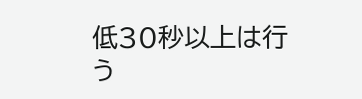低30秒以上は行う